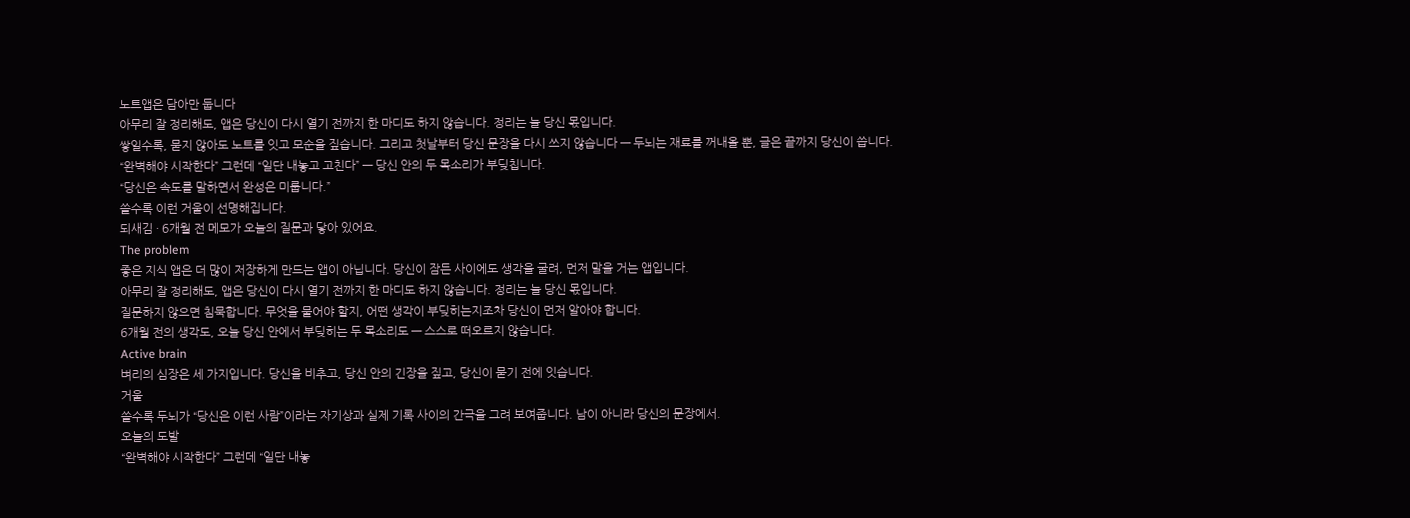노트앱은 담아만 둡니다
아무리 잘 정리해도, 앱은 당신이 다시 열기 전까지 한 마디도 하지 않습니다. 정리는 늘 당신 몫입니다.
쌓일수록, 묻지 않아도 노트를 잇고 모순을 짚습니다. 그리고 첫날부터 당신 문장을 다시 쓰지 않습니다 — 두뇌는 재료를 꺼내올 뿐, 글은 끝까지 당신이 씁니다.
“완벽해야 시작한다” 그런데 “일단 내놓고 고친다” — 당신 안의 두 목소리가 부딪칩니다.
“당신은 속도를 말하면서 완성은 미룹니다.”
쓸수록 이런 거울이 선명해집니다.
되새김 · 6개월 전 메모가 오늘의 질문과 닿아 있어요.
The problem
좋은 지식 앱은 더 많이 저장하게 만드는 앱이 아닙니다. 당신이 잠든 사이에도 생각을 굴려, 먼저 말을 거는 앱입니다.
아무리 잘 정리해도, 앱은 당신이 다시 열기 전까지 한 마디도 하지 않습니다. 정리는 늘 당신 몫입니다.
질문하지 않으면 침묵합니다. 무엇을 물어야 할지, 어떤 생각이 부딪히는지조차 당신이 먼저 알아야 합니다.
6개월 전의 생각도, 오늘 당신 안에서 부딪히는 두 목소리도 — 스스로 떠오르지 않습니다.
Active brain
벼리의 심장은 세 가지입니다. 당신을 비추고, 당신 안의 긴장을 짚고, 당신이 묻기 전에 잇습니다.
거울
쓸수록 두뇌가 “당신은 이런 사람”이라는 자기상과 실제 기록 사이의 간극을 그려 보여줍니다. 남이 아니라 당신의 문장에서.
오늘의 도발
“완벽해야 시작한다” 그런데 “일단 내놓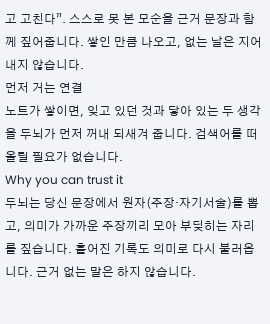고 고친다”. 스스로 못 본 모순을 근거 문장과 함께 짚어줍니다. 쌓인 만큼 나오고, 없는 날은 지어내지 않습니다.
먼저 거는 연결
노트가 쌓이면, 잊고 있던 것과 닿아 있는 두 생각을 두뇌가 먼저 꺼내 되새겨 줍니다. 검색어를 떠올릴 필요가 없습니다.
Why you can trust it
두뇌는 당신 문장에서 원자(주장·자기서술)를 뽑고, 의미가 가까운 주장끼리 모아 부딪히는 자리를 짚습니다. 흩어진 기록도 의미로 다시 불러옵니다. 근거 없는 말은 하지 않습니다.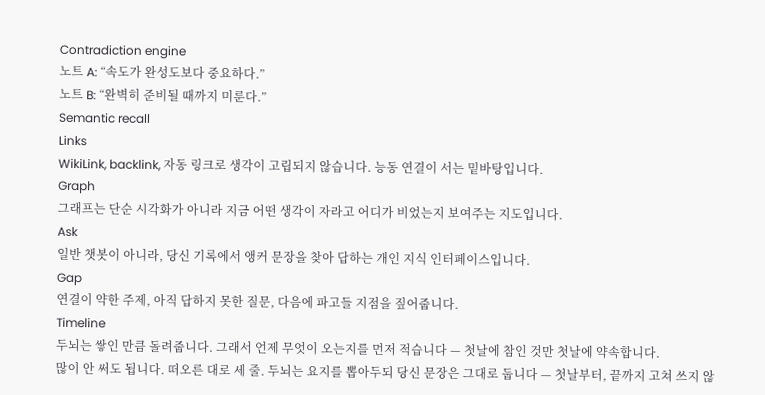Contradiction engine
노트 A: “속도가 완성도보다 중요하다.”
노트 B: “완벽히 준비될 때까지 미룬다.”
Semantic recall
Links
WikiLink, backlink, 자동 링크로 생각이 고립되지 않습니다. 능동 연결이 서는 밑바탕입니다.
Graph
그래프는 단순 시각화가 아니라 지금 어떤 생각이 자라고 어디가 비었는지 보여주는 지도입니다.
Ask
일반 챗봇이 아니라, 당신 기록에서 앵커 문장을 찾아 답하는 개인 지식 인터페이스입니다.
Gap
연결이 약한 주제, 아직 답하지 못한 질문, 다음에 파고들 지점을 짚어줍니다.
Timeline
두뇌는 쌓인 만큼 돌려줍니다. 그래서 언제 무엇이 오는지를 먼저 적습니다 — 첫날에 참인 것만 첫날에 약속합니다.
많이 안 써도 됩니다. 떠오른 대로 세 줄. 두뇌는 요지를 뽑아두되 당신 문장은 그대로 둡니다 — 첫날부터, 끝까지 고쳐 쓰지 않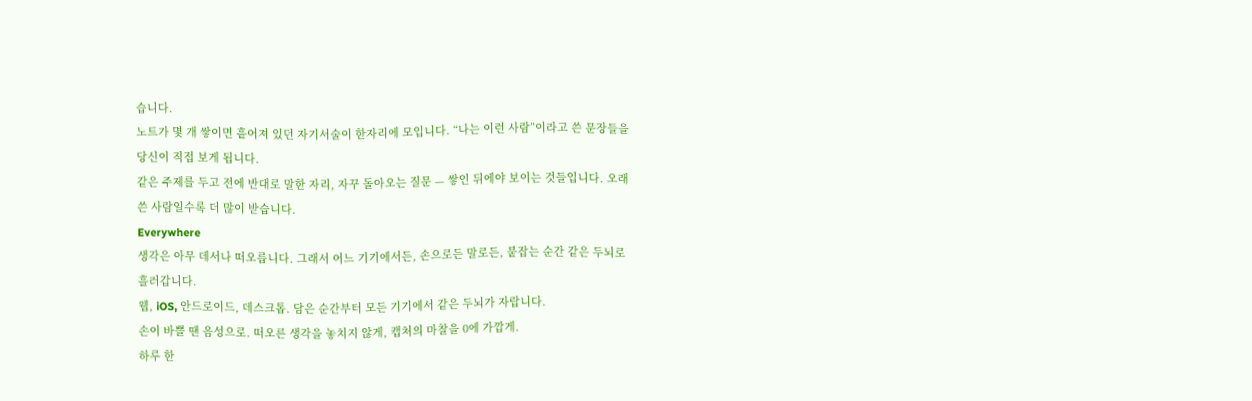습니다.
노트가 몇 개 쌓이면 흩어져 있던 자기서술이 한자리에 모입니다. “나는 이런 사람”이라고 쓴 문장들을 당신이 직접 보게 됩니다.
같은 주제를 두고 전에 반대로 말한 자리, 자꾸 돌아오는 질문 — 쌓인 뒤에야 보이는 것들입니다. 오래 쓴 사람일수록 더 많이 받습니다.
Everywhere
생각은 아무 데서나 떠오릅니다. 그래서 어느 기기에서든, 손으로든 말로든, 붙잡는 순간 같은 두뇌로 흘러갑니다.
웹, iOS, 안드로이드, 데스크톱. 담은 순간부터 모든 기기에서 같은 두뇌가 자랍니다.
손이 바쁠 땐 음성으로. 떠오른 생각을 놓치지 않게, 캡처의 마찰을 0에 가깝게.
하루 한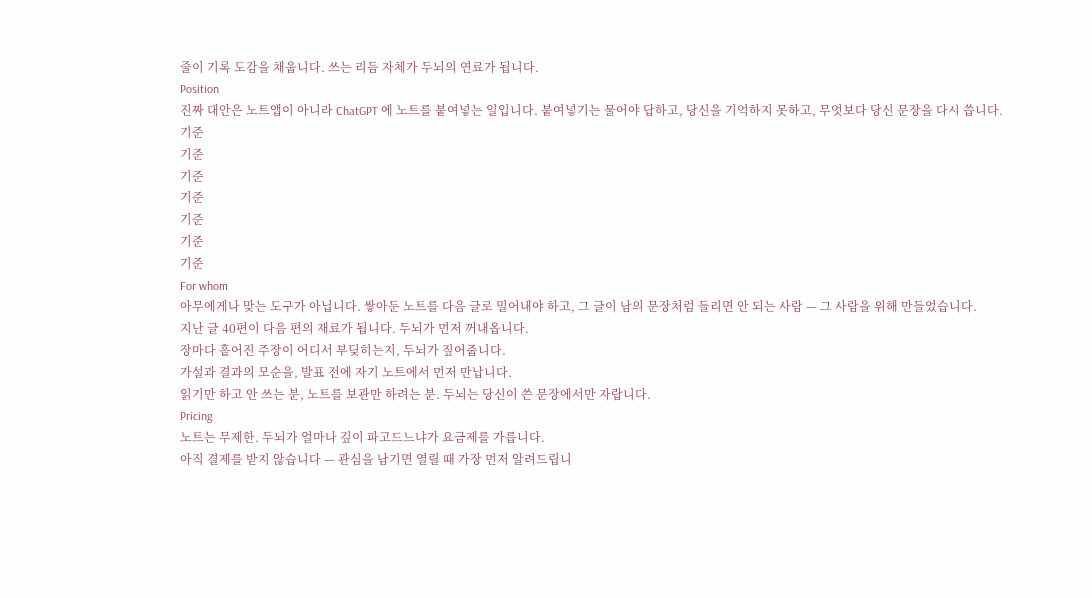줄이 기록 도감을 채웁니다. 쓰는 리듬 자체가 두뇌의 연료가 됩니다.
Position
진짜 대안은 노트앱이 아니라 ChatGPT 에 노트를 붙여넣는 일입니다. 붙여넣기는 물어야 답하고, 당신을 기억하지 못하고, 무엇보다 당신 문장을 다시 씁니다.
기준
기준
기준
기준
기준
기준
기준
For whom
아무에게나 맞는 도구가 아닙니다. 쌓아둔 노트를 다음 글로 밀어내야 하고, 그 글이 남의 문장처럼 들리면 안 되는 사람 — 그 사람을 위해 만들었습니다.
지난 글 40편이 다음 편의 재료가 됩니다. 두뇌가 먼저 꺼내옵니다.
장마다 흩어진 주장이 어디서 부딪히는지, 두뇌가 짚어줍니다.
가설과 결과의 모순을, 발표 전에 자기 노트에서 먼저 만납니다.
읽기만 하고 안 쓰는 분, 노트를 보관만 하려는 분. 두뇌는 당신이 쓴 문장에서만 자랍니다.
Pricing
노트는 무제한. 두뇌가 얼마나 깊이 파고드느냐가 요금제를 가릅니다.
아직 결제를 받지 않습니다 — 관심을 남기면 열릴 때 가장 먼저 알려드립니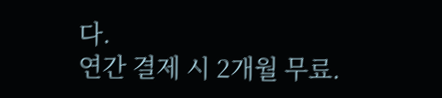다.
연간 결제 시 2개월 무료.